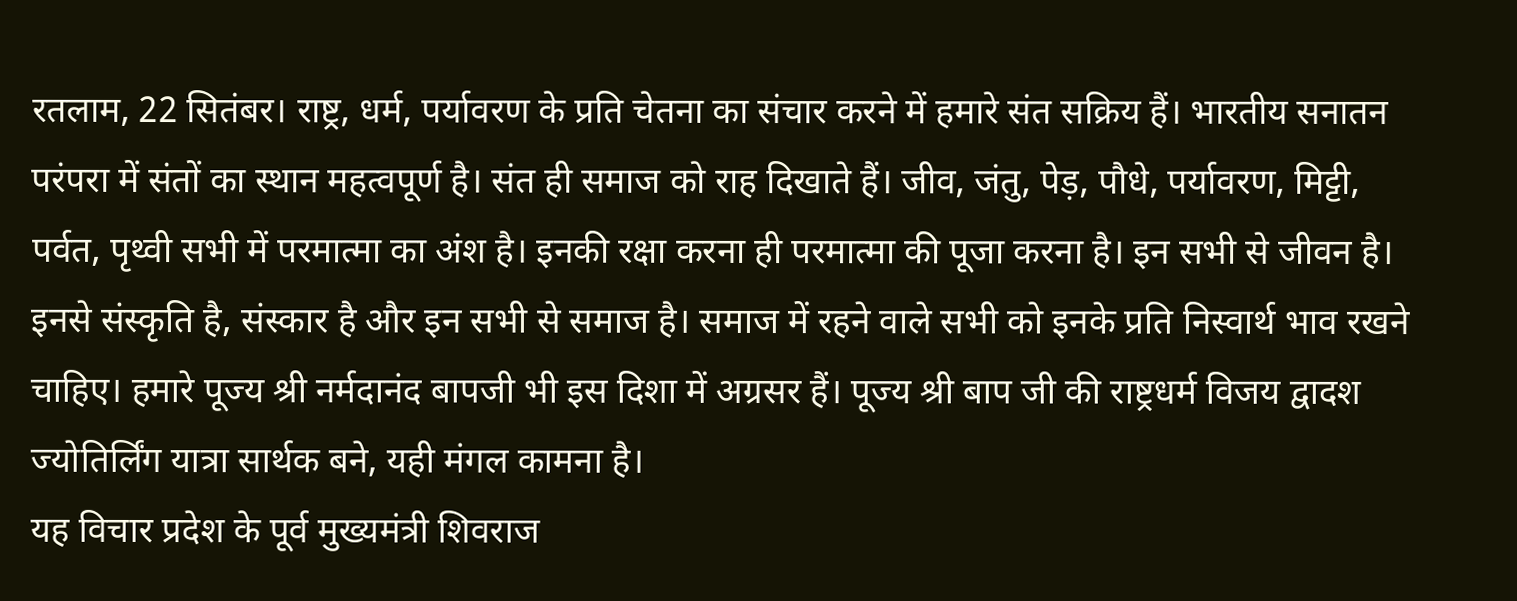रतलाम, 22 सितंबर। राष्ट्र, धर्म, पर्यावरण के प्रति चेतना का संचार करने में हमारे संत सक्रिय हैं। भारतीय सनातन परंपरा में संतों का स्थान महत्वपूर्ण है। संत ही समाज को राह दिखाते हैं। जीव, जंतु, पेड़, पौधे, पर्यावरण, मिट्टी, पर्वत, पृथ्वी सभी में परमात्मा का अंश है। इनकी रक्षा करना ही परमात्मा की पूजा करना है। इन सभी से जीवन है। इनसे संस्कृति है, संस्कार है और इन सभी से समाज है। समाज में रहने वाले सभी को इनके प्रति निस्वार्थ भाव रखने चाहिए। हमारे पूज्य श्री नर्मदानंद बापजी भी इस दिशा में अग्रसर हैं। पूज्य श्री बाप जी की राष्ट्रधर्म विजय द्वादश ज्योतिर्लिंग यात्रा सार्थक बने, यही मंगल कामना है।
यह विचार प्रदेश के पूर्व मुख्यमंत्री शिवराज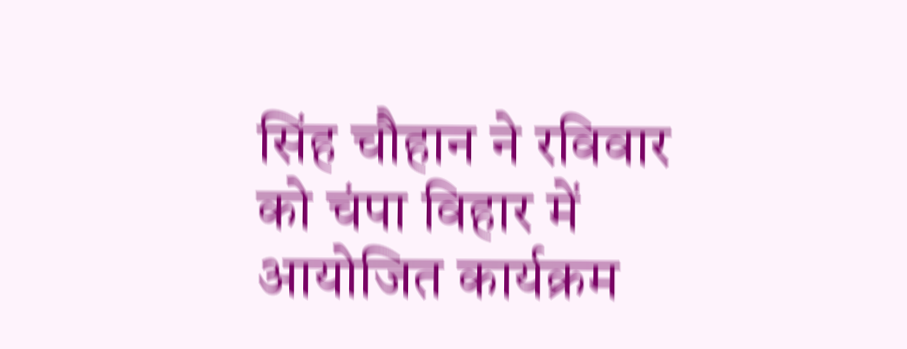सिंह चौहान ने रविवार को चंपा विहार में आयोजित कार्यक्रम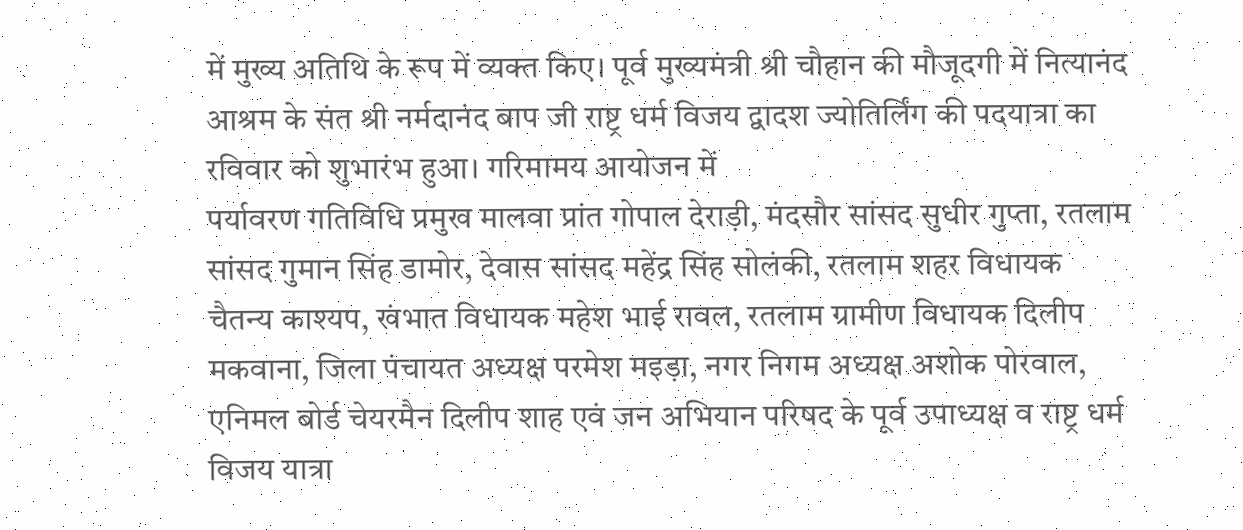में मुख्य अतिथि के रूप में व्यक्त किए। पूर्व मुख्यमंत्री श्री चौहान की मौजूदगी में नित्यानंद आश्रम के संत श्री नर्मदानंद बाप जी राष्ट्र धर्म विजय द्वादश ज्योतिर्लिंग की पदयात्रा का रविवार को शुभारंभ हुआ। गरिमामय आयोजन में
पर्यावरण गतिविधि प्रमुख मालवा प्रांत गोपाल देराड़ी, मंदसौर सांसद सुधीर गुप्ता, रतलाम सांसद गुमान सिंह डामोर, देवास सांसद महेंद्र सिंह सोलंकी, रतलाम शहर विधायक चैतन्य काश्यप, खंभात विधायक महेश भाई रावल, रतलाम ग्रामीण विधायक दिलीप मकवाना, जिला पंचायत अध्यक्ष परमेश मइड़ा, नगर निगम अध्यक्ष अशोक पोरवाल, एनिमल बोर्ड चेयरमैन दिलीप शाह एवं जन अभियान परिषद के पूर्व उपाध्यक्ष व राष्ट्र धर्म विजय यात्रा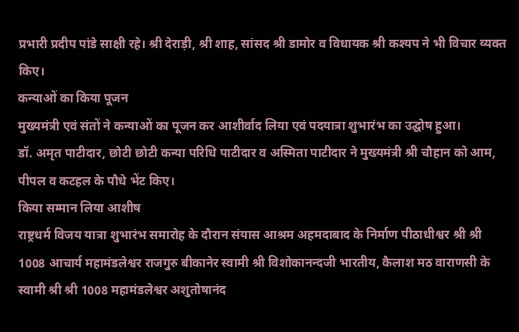प्रभारी प्रदीप पांडे साक्षी रहे। श्री देराड़ी, श्री शाह, सांसद श्री डामोर व विधायक श्री कश्यप ने भी विचार व्यक्त किए।
कन्याओं का किया पूजन
मुख्यमंत्री एवं संतों ने कन्याओं का पूजन कर आशीर्वाद लिया एवं पदयात्रा शुभारंभ का उद्घोष हुआ।
डॉ. अमृत पाटीदार, छोटी छोटी कन्या परिधि पाटीदार व अस्मिता पाटीदार ने मुख्यमंत्री श्री चौहान को आम, पीपल व कटहल के पौधे भेंट किए।
किया सम्मान लिया आशीष
राष्ट्रधर्म विजय यात्रा शुभारंभ समारोह के दौरान संयास आश्रम अहमदाबाद के निर्माण पीठाधीश्वर श्री श्री 1008 आचार्य महामंडलेश्वर राजगुरु बीकानेर स्वामी श्री विशोकानन्दजी भारतीय, कैलाश मठ वाराणसी के स्वामी श्री श्री 1008 महामंडलेश्वर अशुतोषानंद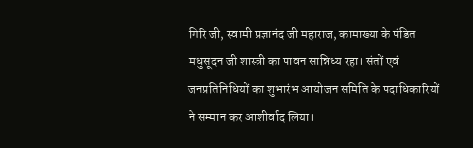गिरि जी, स्वामी प्रज्ञानंद जी महाराज, कामाख्या के पंडित मधुसूदन जी शास्त्री का पावन सान्निध्य रहा। संतों एवं जनप्रतिनिधियों का शुभारंभ आयोजन समिति के पदाधिकारियों ने सम्मान कर आशीर्वाद लिया।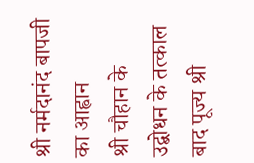श्री नर्मदानंद बापजी का आह्वान
श्री चौहान के उद्बोधन के तत्काल बाद पूज्य श्री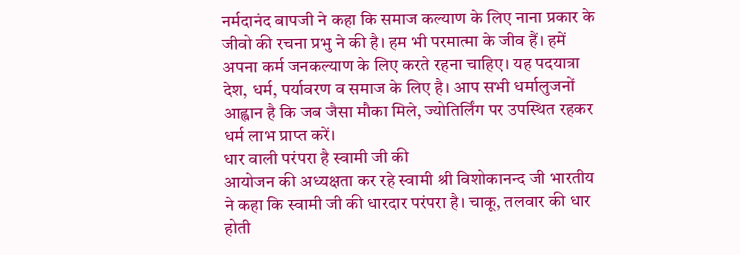नर्मदानंद बापजी ने कहा कि समाज कल्याण के लिए नाना प्रकार के जीवो की रचना प्रभु ने की है। हम भी परमात्मा के जीव हैं। हमें अपना कर्म जनकल्याण के लिए करते रहना चाहिए। यह पदयात्रा देश, धर्म, पर्यावरण व समाज के लिए है। आप सभी धर्मालुजनों आह्वान है कि जब जैसा मौका मिले, ज्योतिर्लिंग पर उपस्थित रहकर धर्म लाभ प्राप्त करें।
धार वाली परंपरा है स्वामी जी की
आयोजन की अध्यक्षता कर रहे स्वामी श्री विशोकानन्द जी भारतीय ने कहा कि स्वामी जी की धारदार परंपरा है। चाकू, तलवार की धार होती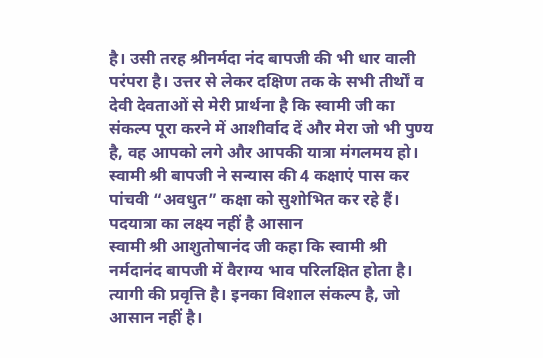है। उसी तरह श्रीनर्मदा नंद बापजी की भी धार वाली परंपरा है। उत्तर से लेकर दक्षिण तक के सभी तीर्थों व देवी देवताओं से मेरी प्रार्थना है कि स्वामी जी का संकल्प पूरा करने में आशीर्वाद दें और मेरा जो भी पुण्य है, वह आपको लगे और आपकी यात्रा मंगलमय हो। स्वामी श्री बापजी ने सन्यास की 4 कक्षाएं पास कर पांचवी “अवधुत” कक्षा को सुशोभित कर रहे हैं।
पदयात्रा का लक्ष्य नहीं है आसान
स्वामी श्री आशुतोषानंद जी कहा कि स्वामी श्री नर्मदानंद बापजी में वैराग्य भाव परिलक्षित होता है। त्यागी की प्रवृत्ति है। इनका विशाल संकल्प है, जो आसान नहीं है।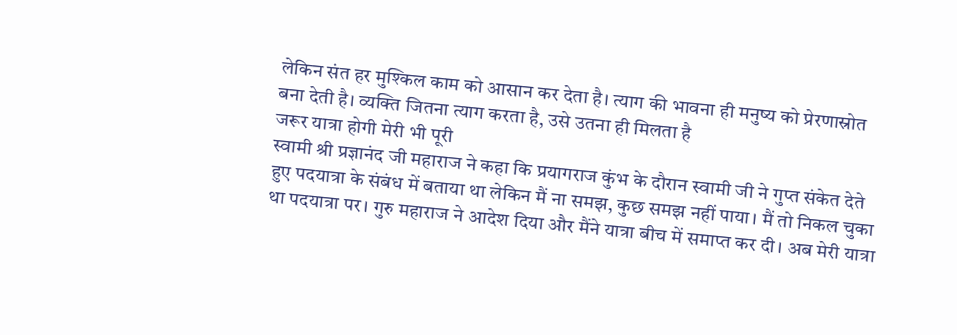लेकिन संत हर मुश्किल काम को आसान कर देता है। त्याग की भावना ही मनुष्य को प्रेरणास्रोत बना देती है। व्यक्ति जितना त्याग करता है, उसे उतना ही मिलता है
जरूर यात्रा होगी मेरी भी पूरी
स्वामी श्री प्रज्ञानंद जी महाराज ने कहा कि प्रयागराज कुंभ के दौरान स्वामी जी ने गुप्त संकेत देते हुए पदयात्रा के संबंध में बताया था लेकिन मैं ना समझ, कुछ समझ नहीं पाया। मैं तो निकल चुका था पदयात्रा पर। गुरु महाराज ने आदेश दिया और मैंने यात्रा बीच में समाप्त कर दी। अब मेरी यात्रा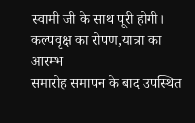स्वामी जी के साथ पूरी होगी।
कल्पवृक्ष का रोपण,यात्रा का आरम्भ
समारोह समापन के बाद उपस्थित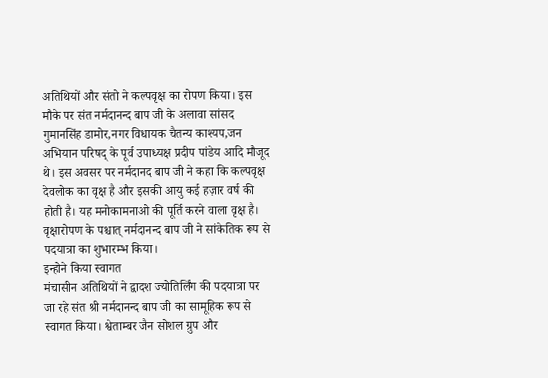अतिथियों और संतो ने कल्पवृक्ष का रोपण किया। इस मौके पर संत नर्मदानन्द बाप जी के अलावा सांसद गुमानसिंह डामोर,नगर विधायक चैतन्य काश्यप,जन अभियान परिषद् के पूर्व उपाध्यक्ष प्रदीप पांडेय आदि मौजूद थे। इस अवसर पर नर्मदानद बाप जी ने कहा कि कल्पवृक्ष देवलोक का वृक्ष है और इसकी आयु कई हज़ार वर्ष की होती है। यह मनोकामनाओ की पूर्ति करने वाला वृक्ष है। वृक्षारोपण के पश्चात् नर्मदानन्द बाप जी ने सांकेतिक रूप से पदयात्रा का शुभारम्भ किया।
इन्होने किया स्वागत
मंचासीन अतिथियों ने द्वादश ज्योतिर्लिंग की पदयात्रा पर जा रहे संत श्री नर्मदानन्द बाप जी का सामूहिक रूप से स्वागत किया। श्वेताम्बर जैन सोशल ग्रुप और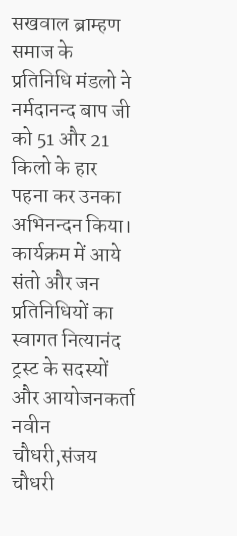सखवाल ब्राम्हण समाज के प्रतिनिधि मंडलो ने नर्मदानन्द बाप जी को 51 और 21 किलो के हार पहना कर उनका अभिनन्दन किया। कार्यक्रम में आये संतो और जन प्रतिनिधियों का स्वागत नित्यानंद ट्रस्ट के सदस्यों और आयोजनकर्ता नवीन चौधरी,संजय चौधरी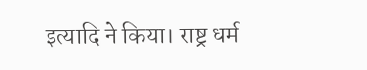इत्यादि ने किया। राष्ट्र धर्म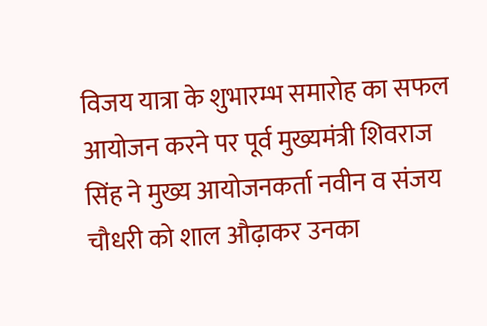विजय यात्रा के शुभारम्भ समारोह का सफल आयोजन करने पर पूर्व मुख्यमंत्री शिवराज सिंह ने मुख्य आयोजनकर्ता नवीन व संजय चौधरी को शाल औढ़ाकर उनका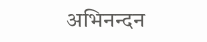अभिनन्दन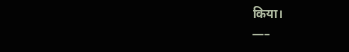किया।
—–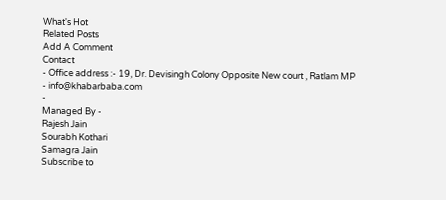What's Hot
Related Posts
Add A Comment
Contact
- Office address :- 19, Dr. Devisingh Colony Opposite New court , Ratlam MP
- info@khabarbaba.com
-
Managed By -
Rajesh Jain
Sourabh Kothari
Samagra Jain
Subscribe to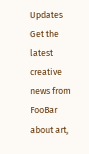Updates
Get the latest creative news from FooBar about art,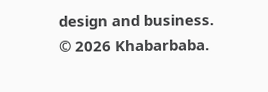design and business.
© 2026 Khabarbaba.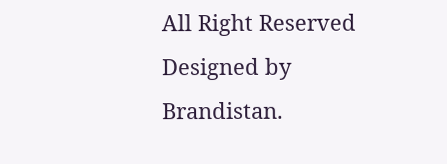All Right Reserved Designed by Brandistan.